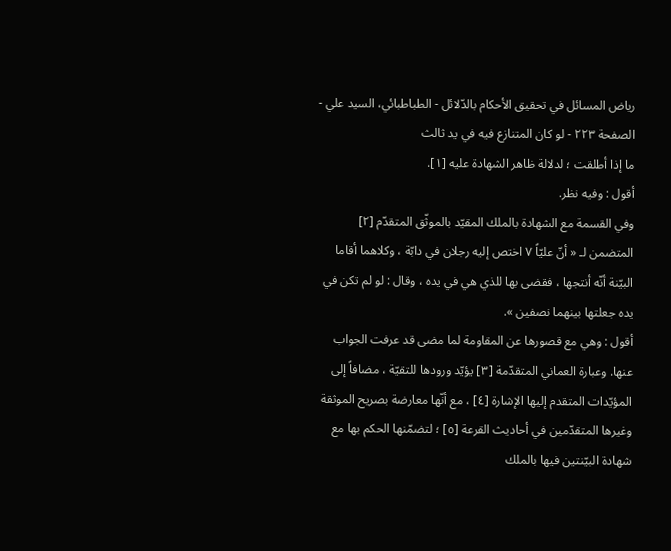رياض المسائل في تحقيق الأحكام بالدّلائل - الطباطبائي، السيد علي - الصفحة ٢٢٣ - لو كان المتنازع فيه في يد ثالث
ما إذا أطلقت ؛ لدلالة ظاهر الشهادة عليه [١].
أقول : وفيه نظر.
وفي القسمة مع الشهادة بالملك المقيّد بالموثّق المتقدّم [٢] المتضمن لـ « أنّ عليّاً ٧ اختص إليه رجلان في دابّة ، وكلاهما أقاما البيّنة أنّه أنتجها ، فقضى بها للذي هي في يده ، وقال : لو لم تكن في يده جعلتها بينهما نصفين ».
أقول : وهي مع قصورها عن المقاومة لما مضى قد عرفت الجواب عنها. وعبارة العماني المتقدّمة [٣] يؤيّد ورودها للتقيّة ، مضافاً إلى المؤيّدات المتقدم إليها الإشارة [٤] ، مع أنّها معارضة بصريح الموثقة وغيرها المتقدّمين في أحاديث القرعة [٥] ؛ لتضمّنها الحكم بها مع شهادة البيّنتين فيها بالملك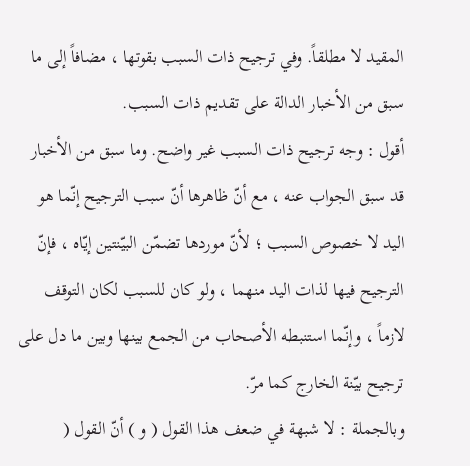المقيد لا مطلقاً. وفي ترجيح ذات السبب بقوتها ، مضافاً إلى ما سبق من الأخبار الدالة على تقديم ذات السبب.
أقول : وجه ترجيح ذات السبب غير واضح. وما سبق من الأخبار قد سبق الجواب عنه ، مع أنّ ظاهرها أنّ سبب الترجيح إنّما هو اليد لا خصوص السبب ؛ لأنّ موردها تضمّن البيّنتين إيّاه ، فإنّ الترجيح فيها لذات اليد منهما ، ولو كان للسبب لكان التوقف لازماً ، وإنّما استنبطه الأصحاب من الجمع بينها وبين ما دل على ترجيح بيّنة الخارج كما مرّ.
وبالجملة : لا شبهة في ضعف هذا القول ( و ) أنّ القول (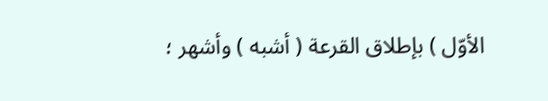الأوّل ) بإطلاق القرعة ( أشبه ) وأشهر ؛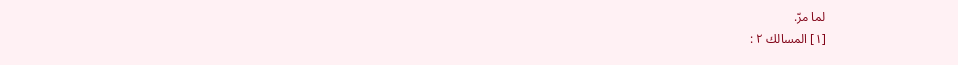لما مرّ.
[١] المسالك ٢ :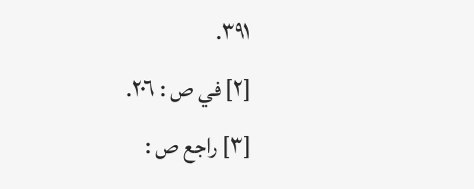٣٩١.
[٢] في ص : ٢٠٦.
[٣] راجع ص :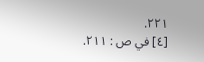٢٢١.
[٤] في ص : ٢١١.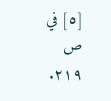[٥] في ص ٢١٩.